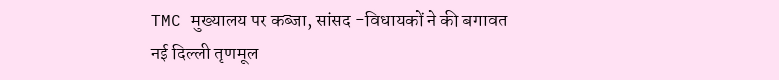TMC मुख्यालय पर कब्जा, सांसद -विधायकों ने की बगावत
नई दिल्ली तृणमूल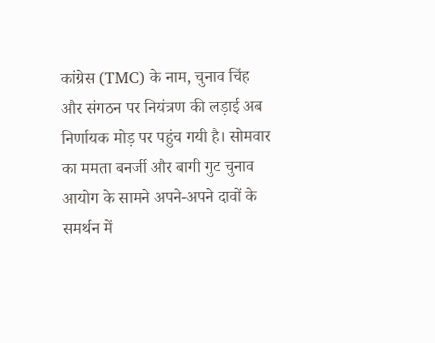कांग्रेस (TMC) के नाम, चुनाव चिंह और संगठन पर नियंत्रण की लड़ाई अब निर्णायक मोड़ पर पहुंच गयी है। सोमवार का ममता बनर्जी और बागी गुट चुनाव आयोग के सामने अपने-अपने दावों के समर्थन में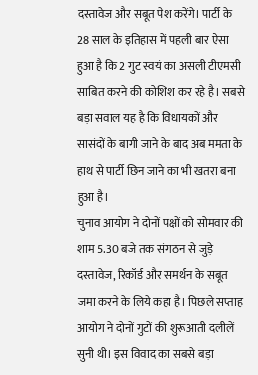दस्तावेज और सबूत पेश करेंगे। पार्टी के 28 साल के इतिहास में पहली बार ऐसा हुआ है कि 2 गुट स्वयं का असली टीएमसी साबित करने की कोशिश कर रहे है। सबसे बड़ा सवाल यह है कि विधायकों और सासंदों के बागी जाने के बाद अब ममता के हाथ से पार्टी छिन जाने का भी खतरा बना हुआ है।
चुनाव आयोग ने दोनों पक्षों को सोमवार की शाम 5.30 बजे तक संगठन से जुड़े दस्तावेज, रिकॉर्ड और समर्थन के सबूत जमा करने के लिये कहा है। पिछले सप्ताह आयोग ने दोनों गुटों की शुरूआती दलीलें सुनी थी। इस विवाद का सबसे बड़ा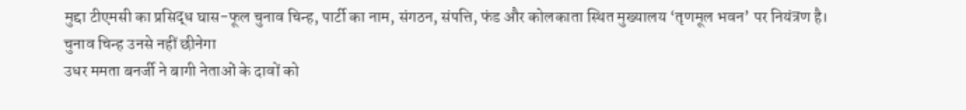मुद्दा टीएमसी का प्रसिद्ध घास-फूल चुनाव चिन्ह, पार्टी का नाम, संगठन, संपत्ति, फंड और कोलकाता स्थित मुख्यालय ‘तृणमूल भवन’ पर नियंत्रण है।
चुनाव चिन्ह उनसे नहीं छीनेगा
उधर ममता बनर्जी ने बागी नेताओं के दावों को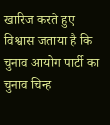खारिज करते हुए विश्वास जताया है कि चुनाव आयोग पार्टी का चुनाव चिन्ह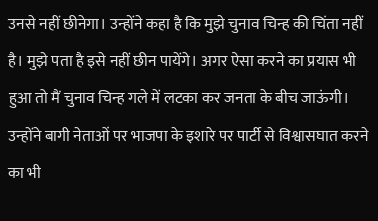उनसे नहीं छीनेगा। उन्होंने कहा है कि मुझे चुनाव चिन्ह की चिंता नहीं है। मुझे पता है इसे नहीं छीन पायेंगे। अगर ऐसा करने का प्रयास भी हुआ तो मैं चुनाव चिन्ह गले में लटका कर जनता के बीच जाऊंगी। उन्होंने बागी नेताओं पर भाजपा के इशारे पर पार्टी से विश्वासघात करने का भी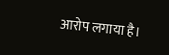आरोप लगाया है।